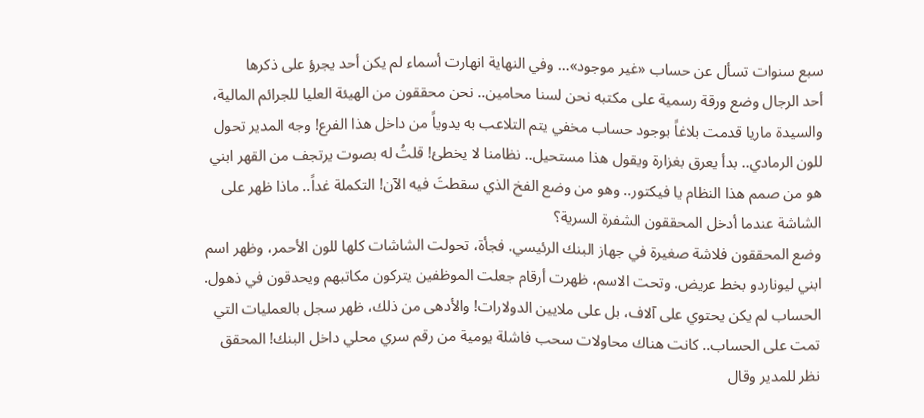سبع سنوات تسأل عن حساب «غير موجود»… وفي النهاية انهارت أسماء لم يكن أحد يجرؤ على ذكرها
أحد الرجال وضع ورقة رسمية على مكتبه نحن لسنا محامين.. نحن محققون من الهيئة العليا للجرائم المالية، والسيدة ماريا قدمت بلاغاً بوجود حساب مخفي يتم التلاعب به يدوياً من داخل هذا الفرع! وجه المدير تحول للون الرمادي.. بدأ يعرق بغزارة ويقول هذا مستحيل.. نظامنا لا يخطئ! قلتُ له بصوت يرتجف من القهر ابني هو من صمم هذا النظام يا فيكتور.. وهو من وضع الفخ الذي سقطتَ فيه الآن! التكملة غداً.. ماذا ظهر على الشاشة عندما أدخل المحققون الشفرة السرية؟
وضع المحققون فلاشة صغيرة في جهاز البنك الرئيسي. فجأة، تحولت الشاشات كلها للون الأحمر، وظهر اسم ابني ليوناردو بخط عريض. وتحت الاسم، ظهرت أرقام جعلت الموظفين يتركون مكاتبهم ويحدقون في ذهول. الحساب لم يكن يحتوي على آلاف، بل على ملايين الدولارات! والأدهى من ذلك، ظهر سجل بالعمليات التي تمت على الحساب.. كانت هناك محاولات سحب فاشلة يومية من رقم سري محلي داخل البنك! المحقق نظر للمدير وقال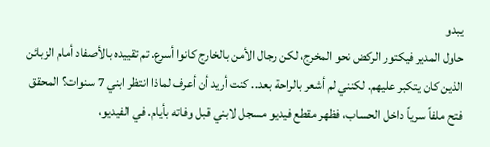يبدو
حاول المدير فيكتور الركض نحو المخرج، لكن رجال الأمن بالخارج كانوا أسرع. تم تقييده بالأصفاد أمام الزبائن الذين كان يتكبر عليهم. لكنني لم أشعر بالراحة بعد.. كنت أريد أن أعرف لماذا انتظر ابني 7 سنوات؟ المحقق فتح ملفاً سرياً داخل الحساب، فظهر مقطع فيديو مسجل لابني قبل وفاته بأيام. في الفيديو،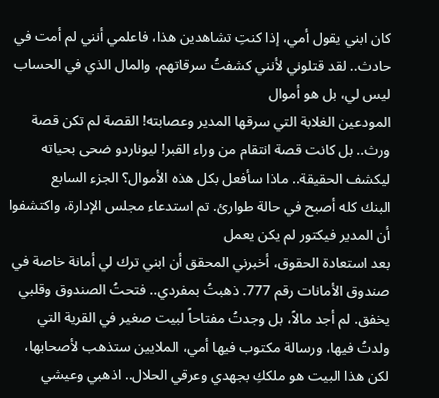كان ابني يقول أمي، إذا كنتِ تشاهدين هذا، فاعلمي أنني لم أمت في حادث.. لقد قتلوني لأنني كشفتُ سرقاتهم، والمال الذي في الحساب ليس لي، بل هو أموال
المودعين الغلابة التي سرقها المدير وعصابته! القصة لم تكن قصة ورث.. بل كانت قصة انتقام من وراء القبر! ليوناردو ضحى بحياته ليكشف الحقيقة.. ماذا سأفعل بكل هذه الأموال؟ الجزء السابع
البنك كله أصبح في حالة طوارئ. تم استدعاء مجلس الإدارة، واكتشفوا أن المدير فيكتور لم يكن يعمل
بعد استعادة الحقوق، أخبرني المحقق أن ابني ترك لي أمانة خاصة في صندوق الأمانات رقم 777. ذهبتُ بمفردي.. فتحتُ الصندوق وقلبي يخفق. لم أجد مالاً، بل وجدتُ مفتاحاً لبيت صغير في القرية التي ولدتُ فيها، ورسالة مكتوب فيها أمي، الملايين ستذهب لأصحابها، لكن هذا البيت هو ملككِ بجهدي وعرقي الحلال.. اذهبي وعيشي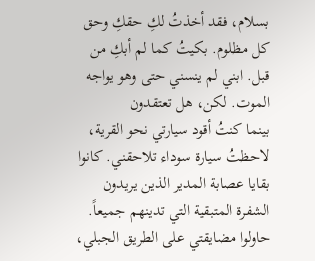بسلام، فقد أخذتُ لكِ حقكِ وحق كل مظلوم. بكيتُ كما لم أبكِ من قبل. ابني لم ينسني حتى وهو يواجه الموت. لكن، هل تعتقدون
بينما كنتُ أقود سيارتي نحو القرية، لاحظتُ سيارة سوداء تلاحقني. كانوا بقايا عصابة المدير الذين يريدون الشفرة المتبقية التي تدينهم جميعاً. حاولوا مضايقتي على الطريق الجبلي،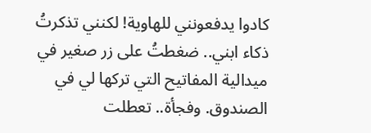كادوا يدفعونني للهاوية! لكنني تذكرتُ ذكاء ابني.. ضغطتُ على زر صغير في ميدالية المفاتيح التي تركها لي في الصندوق. وفجأة.. تعطلت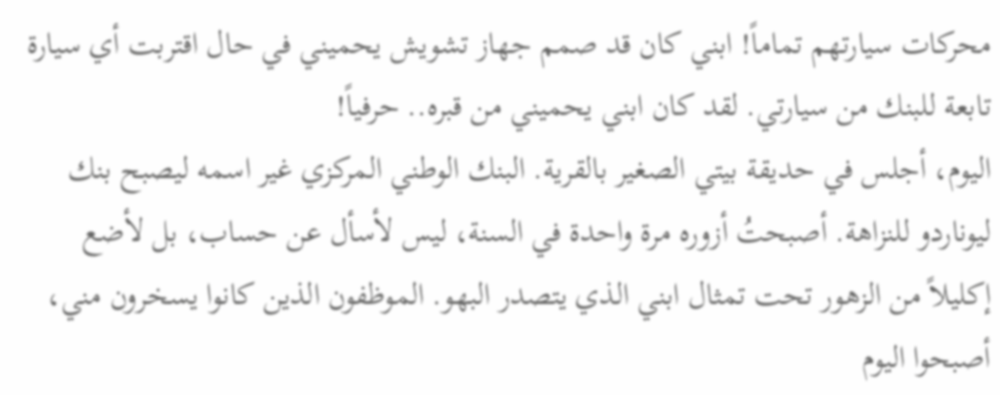محركات سيارتهم تماماً! ابني كان قد صمم جهاز تشويش يحميني في حال اقتربت أي سيارة تابعة للبنك من سيارتي. لقد كان ابني يحميني من قبره.. حرفياً!
اليوم، أجلس في حديقة بيتي الصغير بالقرية. البنك الوطني المركزي غير اسمه ليصبح بنك ليوناردو للنزاهة. أصبحتُ أزوره مرة واحدة في السنة، ليس لأسأل عن حساب، بل لأضع إكليلاً من الزهور تحت تمثال ابني الذي يتصدر البهو. الموظفون الذين كانوا يسخرون مني، أصبحوا اليوم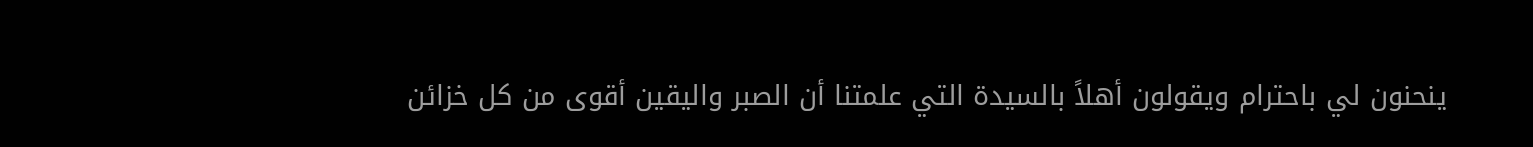ينحنون لي باحترام ويقولون أهلاً بالسيدة التي علمتنا أن الصبر واليقين أقوى من كل خزائن